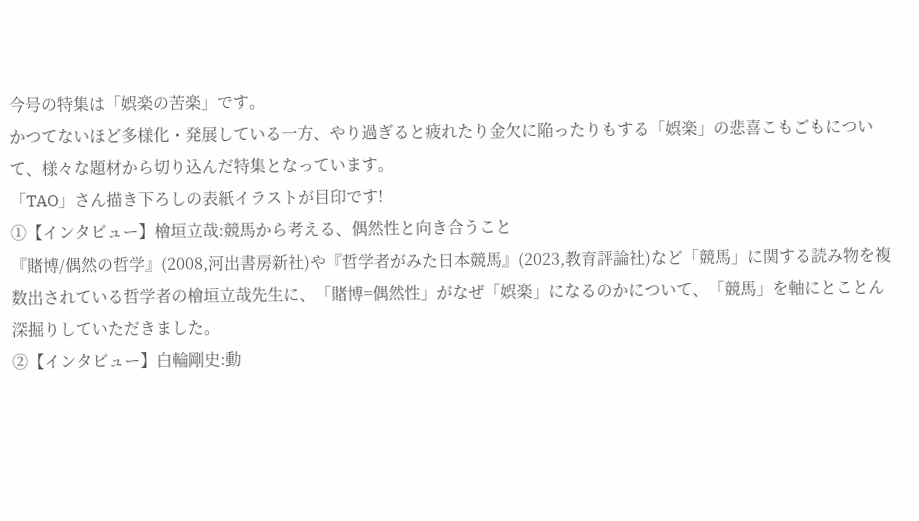今号の特集は「娯楽の苦楽」です。
かつてないほど多様化・発展している一方、やり過ぎると疲れたり金欠に陥ったりもする「娯楽」の悲喜こもごもについて、様々な題材から切り込んだ特集となっています。
「TAO」さん描き下ろしの表紙イラストが目印です!
①【インタビュー】檜垣立哉:競馬から考える、偶然性と向き合うこと
『賭博/偶然の哲学』(2008,河出書房新社)や『哲学者がみた日本競馬』(2023,教育評論社)など「競馬」に関する読み物を複数出されている哲学者の檜垣立哉先生に、「賭博=偶然性」がなぜ「娯楽」になるのかについて、「競馬」を軸にとことん深掘りしていただきました。
②【インタビュー】白輪剛史:動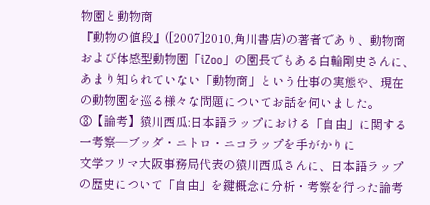物園と動物商
『動物の値段』([2007]2010,角川書店)の著者であり、動物商および体感型動物園「iZoo」の園長でもある白輪剛史さんに、あまり知られていない「動物商」という仕事の実態や、現在の動物園を巡る様々な問題についてお話を伺いました。
③【論考】猿川西瓜:日本語ラップにおける「自由」に関する一考察―ブッダ・ニトロ・ニコラップを手がかりに
文学フリマ大阪事務局代表の猿川西瓜さんに、日本語ラップの歴史について「自由」を鍵概念に分析・考察を行った論考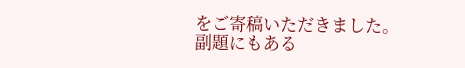をご寄稿いただきました。
副題にもある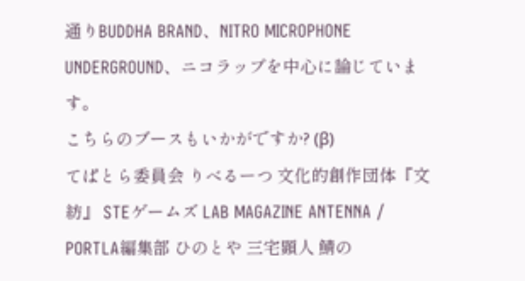通りBUDDHA BRAND、NITRO MICROPHONE UNDERGROUND、ニコラップを中心に論じています。
こちらのブースもいかがですか? (β)
てぱとら委員会 りべるーつ 文化的創作団体『文紡』 STEゲームズ LAB MAGAZINE ANTENNA / PORTLA編集部 ひのとや 三宅顕人 鯖の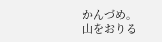かんづめ。 山をおりる